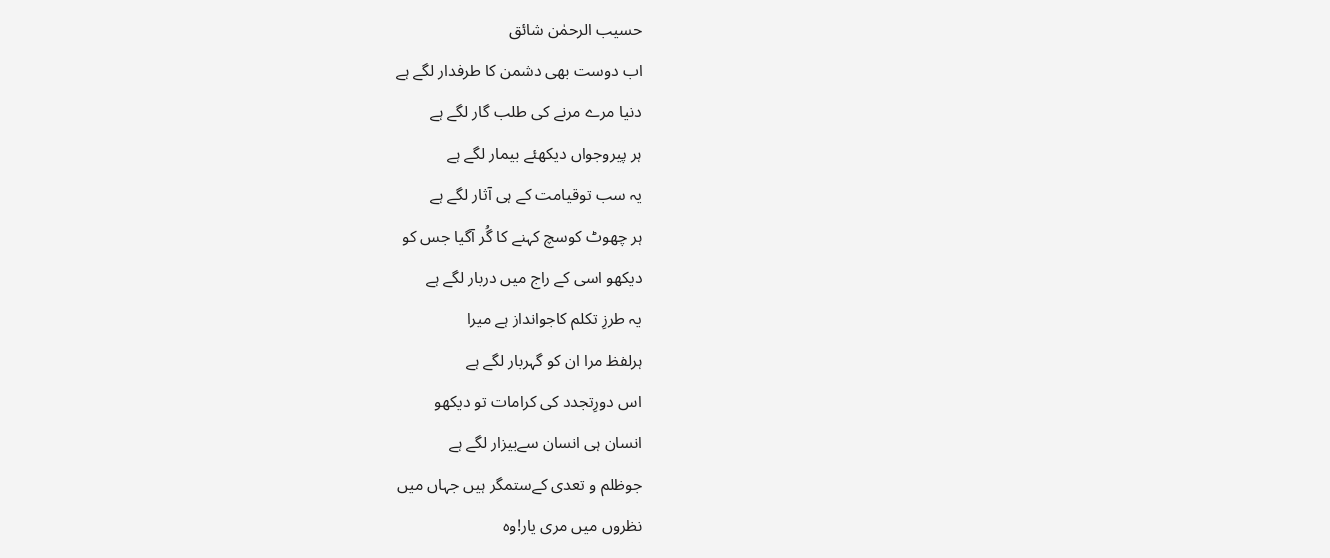حسیب الرحمٰن شائق
اب دوست بھی دشمن کا طرفدار لگے ہے
دنیا مرے مرنے کی طلب گار لگے ہے
ہر پیروجواں دیکھئے بیمار لگے ہے
یہ سب توقیامت کے ہی آثار لگے ہے
ہر چھوٹ کوسچ کہنے کا گُر آگیا جس کو
دیکھو اسی کے راج میں دربار لگے ہے
یہ طرزِ تکلم کاجوانداز ہے میرا
ہرلفظ مرا ان کو گہربار لگے ہے
اس دورِتجدد کی کرامات تو دیکھو
انسان ہی انسان سےبیزار لگے ہے
جوظلم و تعدی کےستمگر ہیں جہاں میں
نظروں میں مری یار!وہ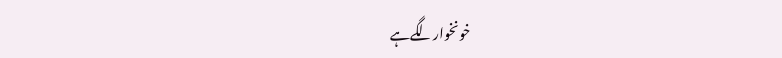خونخوارلگےہے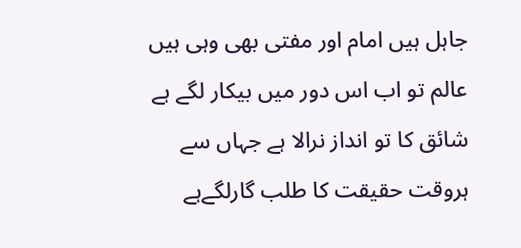جاہل ہیں امام اور مفتی بھی وہی ہیں
عالم تو اب اس دور میں بیکار لگے ہے
شائق کا تو انداز نرالا ہے جہاں سے
ہروقت حقیقت کا طلب گارلگےہے